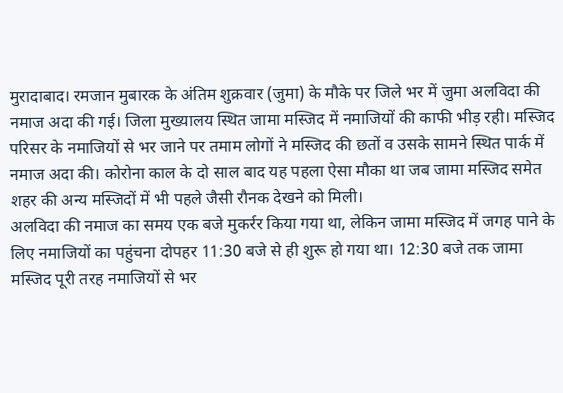मुरादाबाद। रमजान मुबारक के अंतिम शुक्रवार (जुमा) के मौके पर जिले भर में जुमा अलविदा की नमाज अदा की गई। जिला मुख्यालय स्थित जामा मस्जिद में नमाजियों की काफी भीड़ रही। मस्जिद परिसर के नमाजियों से भर जाने पर तमाम लोगों ने मस्जिद की छतों व उसके सामने स्थित पार्क में नमाज अदा की। कोरोना काल के दो साल बाद यह पहला ऐसा मौका था जब जामा मस्जिद समेत शहर की अन्य मस्जिदों में भी पहले जैसी रौनक देखने को मिली।
अलविदा की नमाज का समय एक बजे मुकर्रर किया गया था, लेकिन जामा मस्जिद में जगह पाने के लिए नमाजियों का पहुंचना दोपहर 11:30 बजे से ही शुरू हो गया था। 12:30 बजे तक जामा मस्जिद पूरी तरह नमाजियों से भर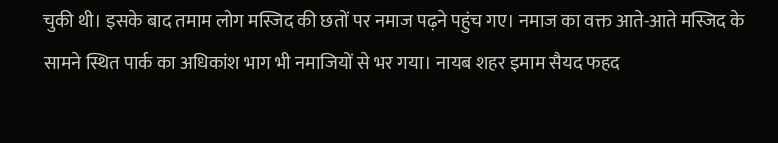चुकी थी। इसके बाद तमाम लोग मस्जिद की छतों पर नमाज पढ़ने पहुंच गए। नमाज का वक्त आते-आते मस्जिद के सामने स्थित पार्क का अधिकांश भाग भी नमाजियों से भर गया। नायब शहर इमाम सैयद फहद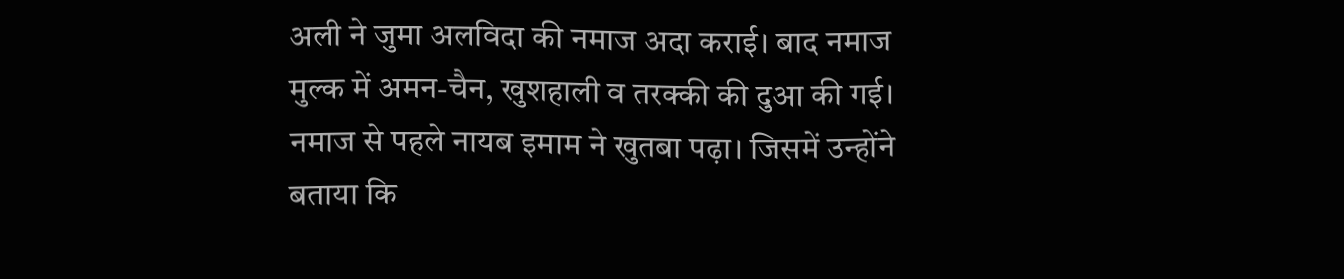अली ने जुमा अलविदा की नमाज अदा कराई। बाद नमाज मुल्क में अमन-चैन, खुशहाली व तरक्की की दुआ की गई। नमाज से पहले नायब इमाम ने खुतबा पढ़ा। जिसमें उन्होंने बताया कि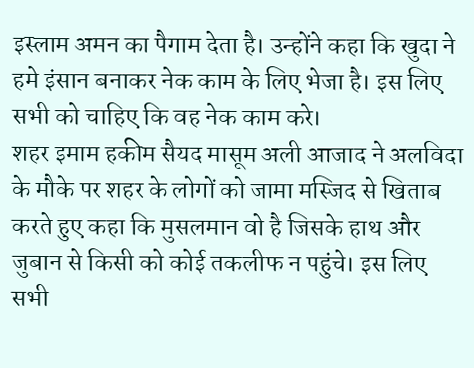इस्लाम अमन का पैगाम देता है। उन्होंने कहा कि खुदा ने हमे इंसान बनाकर नेक काम के लिए भेजा है। इस लिए सभी को चाहिए कि वह नेक काम करे।
शहर इमाम हकीम सैयद मासूम अली आजाद ने अलविदा के मौके पर शहर के लोगों को जामा मस्जिद से खिताब करते हुए कहा कि मुसलमान वो है जिसके हाथ और जुबान से किसी को कोई तकलीफ न पहुंचे। इस लिए सभी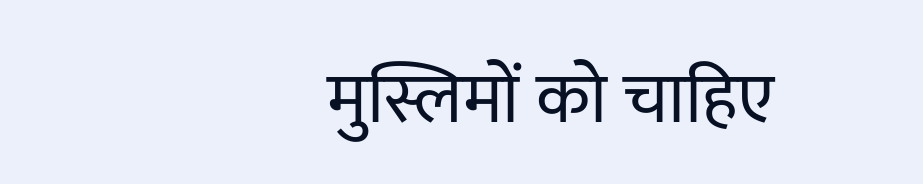मुस्लिमों को चाहिए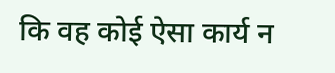कि वह कोई ऐसा कार्य न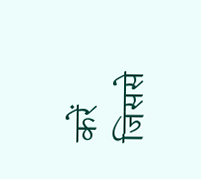करें जिससे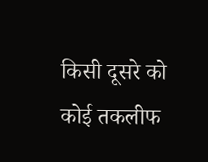किसी दूसरे को कोई तकलीफ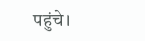पहुंचे।